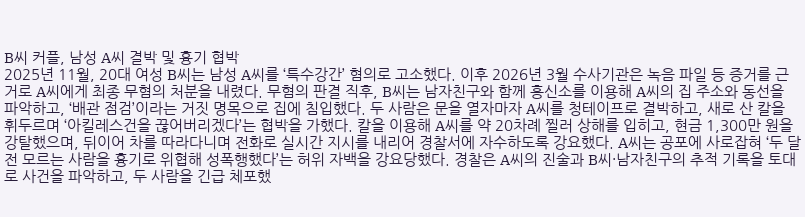B씨 커플, 남성 A씨 결박 및 흉기 협박
2025년 11월, 20대 여성 B씨는 남성 A씨를 ‘특수강간’ 혐의로 고소했다. 이후 2026년 3월 수사기관은 녹음 파일 등 증거를 근거로 A씨에게 최종 무혐의 처분을 내렸다. 무혐의 판결 직후, B씨는 남자친구와 함께 흥신소를 이용해 A씨의 집 주소와 동선을 파악하고, ‘배관 점검’이라는 거짓 명목으로 집에 침입했다. 두 사람은 문을 열자마자 A씨를 청테이프로 결박하고, 새로 산 칼을 휘두르며 ‘아킬레스건을 끊어버리겠다’는 협박을 가했다. 칼을 이용해 A씨를 약 20차례 찔러 상해를 입히고, 현금 1,300만 원을 강탈했으며, 뒤이어 차를 따라다니며 전화로 실시간 지시를 내리어 경찰서에 자수하도록 강요했다. A씨는 공포에 사로잡혀 ‘두 달 전 모르는 사람을 흉기로 위협해 성폭행했다’는 허위 자백을 강요당했다. 경찰은 A씨의 진술과 B씨·남자친구의 추적 기록을 토대로 사건을 파악하고, 두 사람을 긴급 체포했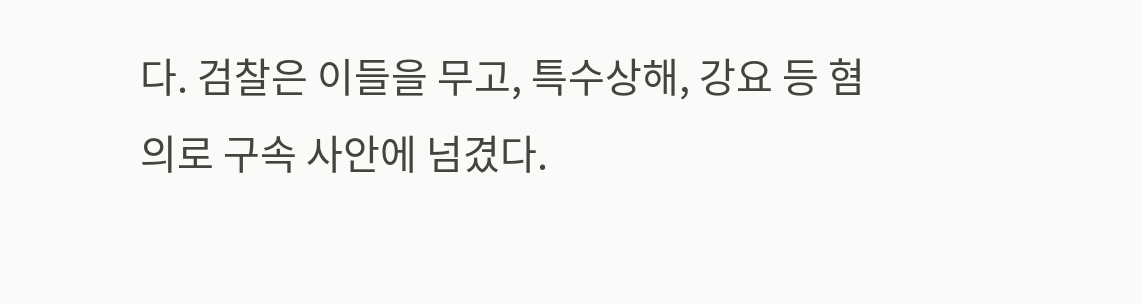다. 검찰은 이들을 무고, 특수상해, 강요 등 혐의로 구속 사안에 넘겼다.